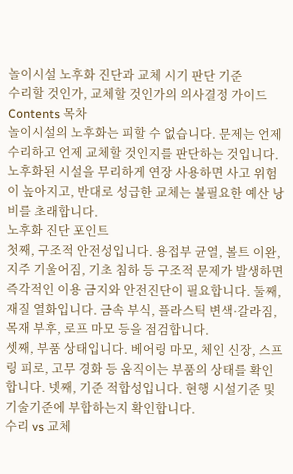놀이시설 노후화 진단과 교체 시기 판단 기준
수리할 것인가, 교체할 것인가의 의사결정 가이드
Contents 목차
놀이시설의 노후화는 피할 수 없습니다. 문제는 언제 수리하고 언제 교체할 것인지를 판단하는 것입니다. 노후화된 시설을 무리하게 연장 사용하면 사고 위험이 높아지고, 반대로 성급한 교체는 불필요한 예산 낭비를 초래합니다.
노후화 진단 포인트
첫째, 구조적 안전성입니다. 용접부 균열, 볼트 이완, 지주 기울어짐, 기초 침하 등 구조적 문제가 발생하면 즉각적인 이용 금지와 안전진단이 필요합니다. 둘째, 재질 열화입니다. 금속 부식, 플라스틱 변색·갈라짐, 목재 부후, 로프 마모 등을 점검합니다.
셋째, 부품 상태입니다. 베어링 마모, 체인 신장, 스프링 피로, 고무 경화 등 움직이는 부품의 상태를 확인합니다. 넷째, 기준 적합성입니다. 현행 시설기준 및 기술기준에 부합하는지 확인합니다.
수리 vs 교체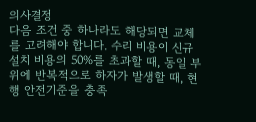의사결정
다음 조건 중 하나라도 해당되면 교체를 고려해야 합니다. 수리 비용이 신규 설치 비용의 50%를 초과할 때, 동일 부위에 반복적으로 하자가 발생할 때, 현행 안전기준을 충족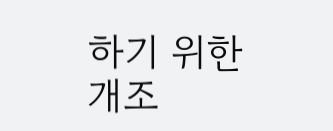하기 위한 개조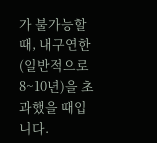가 불가능할 때, 내구연한(일반적으로 8~10년)을 초과했을 때입니다.